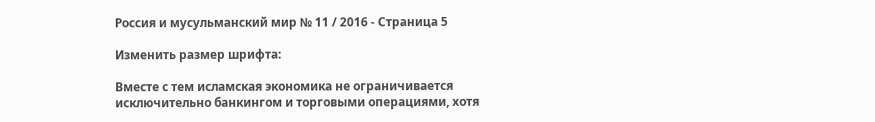Россия и мусульманский мир № 11 / 2016 - Страница 5

Изменить размер шрифта:

Вместе с тем исламская экономика не ограничивается исключительно банкингом и торговыми операциями, хотя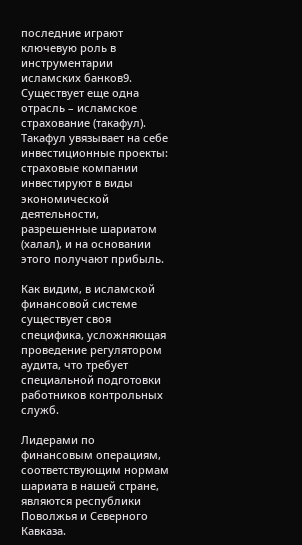последние играют ключевую роль в инструментарии исламских банков9. Существует еще одна отрасль – исламское страхование (такафул). Такафул увязывает на себе инвестиционные проекты: страховые компании инвестируют в виды экономической деятельности, разрешенные шариатом (халал), и на основании этого получают прибыль.

Как видим, в исламской финансовой системе существует своя специфика, усложняющая проведение регулятором аудита, что требует специальной подготовки работников контрольных служб.

Лидерами по финансовым операциям, соответствующим нормам шариата в нашей стране, являются республики Поволжья и Северного Кавказа.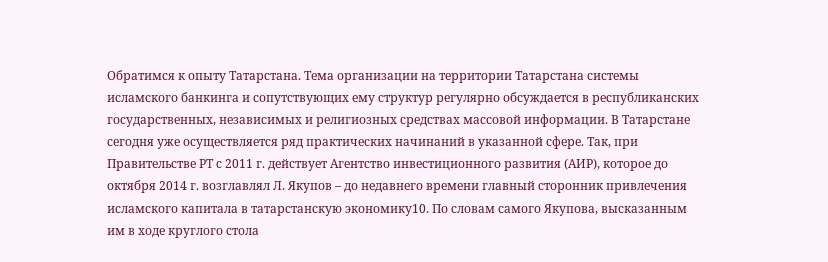Обратимся к опыту Татарстана. Тема организации на территории Татарстана системы исламского банкинга и сопутствующих ему структур регулярно обсуждается в республиканских государственных, независимых и религиозных средствах массовой информации. В Татарстане сегодня уже осуществляется ряд практических начинаний в указанной сфере. Так, при Правительстве РТ с 2011 г. действует Агентство инвестиционного развития (АИР), которое до октября 2014 г. возглавлял Л. Якупов – до недавнего времени главный сторонник привлечения исламского капитала в татарстанскую экономику10. По словам самого Якупова, высказанным им в ходе круглого стола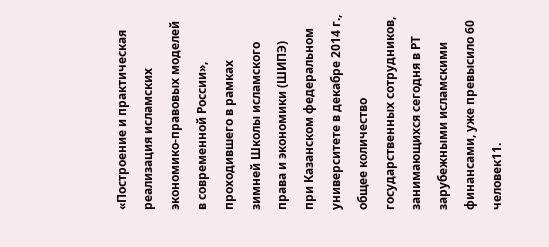«Построение и практическая реализация исламских экономико-правовых моделей в современной России», проходившего в рамках зимней Школы исламского права и экономики (ШИПЭ) при Казанском федеральном университете в декабре 2014 г., общее количество государственных сотрудников, занимающихся сегодня в РТ зарубежными исламскими финансами, уже превысило 60 человек11.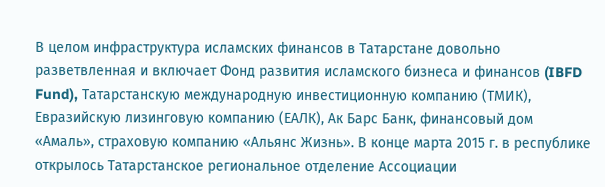В целом инфраструктура исламских финансов в Татарстане довольно разветвленная и включает Фонд развития исламского бизнеса и финансов (IBFD Fund), Татарстанскую международную инвестиционную компанию (ТМИК), Евразийскую лизинговую компанию (ЕАЛК), Ак Барс Банк, финансовый дом «Амаль», страховую компанию «Альянс Жизнь». В конце марта 2015 г. в республике открылось Татарстанское региональное отделение Ассоциации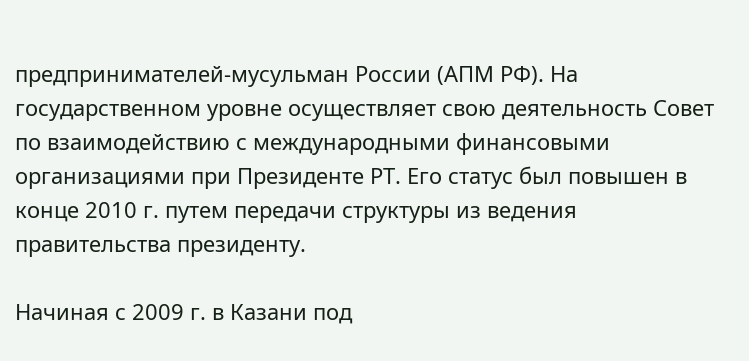предпринимателей-мусульман России (АПМ РФ). На государственном уровне осуществляет свою деятельность Совет по взаимодействию с международными финансовыми организациями при Президенте РТ. Его статус был повышен в конце 2010 г. путем передачи структуры из ведения правительства президенту.

Начиная с 2009 г. в Казани под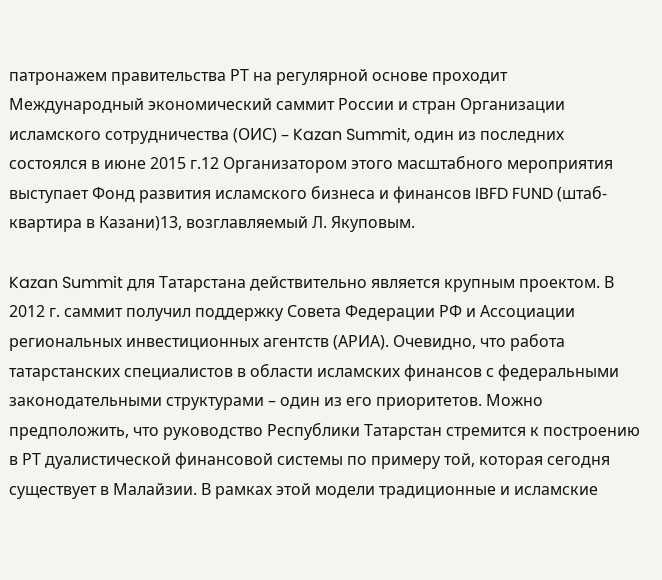патронажем правительства РТ на регулярной основе проходит Международный экономический саммит России и стран Организации исламского сотрудничества (ОИС) – Kazan Summit, один из последних состоялся в июне 2015 г.12 Организатором этого масштабного мероприятия выступает Фонд развития исламского бизнеса и финансов IBFD FUND (штаб-квартира в Казани)13, возглавляемый Л. Якуповым.

Kazan Summit для Татарстана действительно является крупным проектом. В 2012 г. саммит получил поддержку Совета Федерации РФ и Ассоциации региональных инвестиционных агентств (АРИА). Очевидно, что работа татарстанских специалистов в области исламских финансов с федеральными законодательными структурами – один из его приоритетов. Можно предположить, что руководство Республики Татарстан стремится к построению в РТ дуалистической финансовой системы по примеру той, которая сегодня существует в Малайзии. В рамках этой модели традиционные и исламские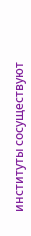институты сосуществуют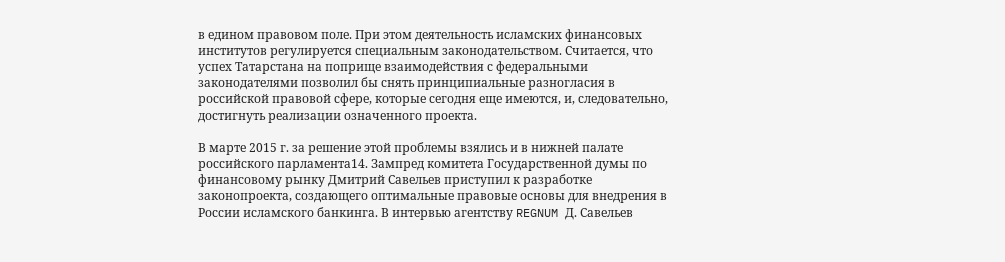в едином правовом поле. При этом деятельность исламских финансовых институтов регулируется специальным законодательством. Считается, что успех Татарстана на поприще взаимодействия с федеральными законодателями позволил бы снять принципиальные разногласия в российской правовой сфере, которые сегодня еще имеются, и, следовательно, достигнуть реализации означенного проекта.

В марте 2015 г. за решение этой проблемы взялись и в нижней палате российского парламента14. Зампред комитета Государственной думы по финансовому рынку Дмитрий Савельев приступил к разработке законопроекта, создающего оптимальные правовые основы для внедрения в России исламского банкинга. В интервью агентству REGNUM Д. Савельев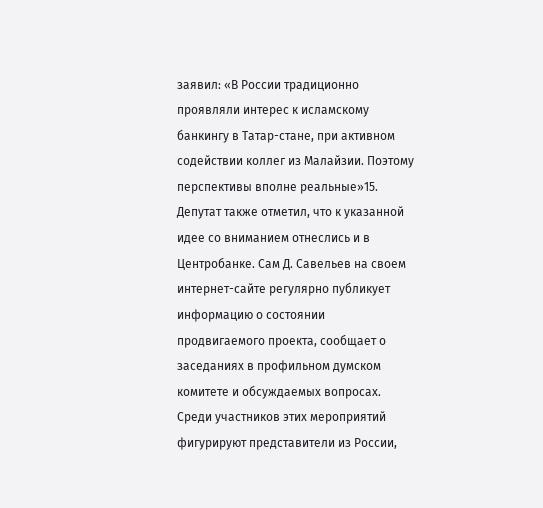заявил: «В России традиционно проявляли интерес к исламскому банкингу в Татар-стане, при активном содействии коллег из Малайзии. Поэтому перспективы вполне реальные»15. Депутат также отметил, что к указанной идее со вниманием отнеслись и в Центробанке. Сам Д. Савельев на своем интернет-сайте регулярно публикует информацию о состоянии продвигаемого проекта, сообщает о заседаниях в профильном думском комитете и обсуждаемых вопросах. Среди участников этих мероприятий фигурируют представители из России,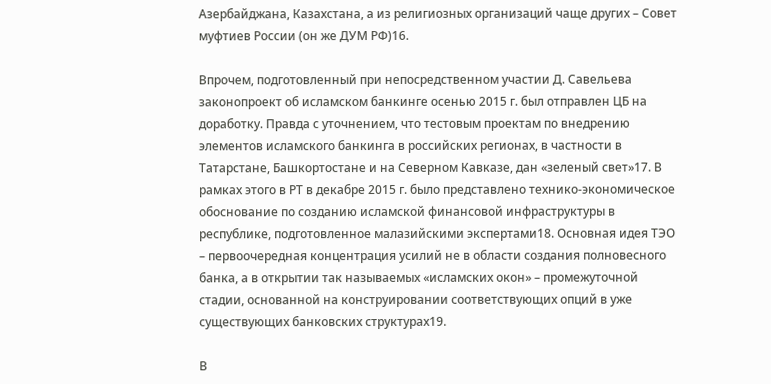Азербайджана, Казахстана, а из религиозных организаций чаще других – Совет муфтиев России (он же ДУМ РФ)16.

Впрочем, подготовленный при непосредственном участии Д. Савельева законопроект об исламском банкинге осенью 2015 г. был отправлен ЦБ на доработку. Правда с уточнением, что тестовым проектам по внедрению элементов исламского банкинга в российских регионах, в частности в Татарстане, Башкортостане и на Северном Кавказе, дан «зеленый свет»17. В рамках этого в РТ в декабре 2015 г. было представлено технико-экономическое обоснование по созданию исламской финансовой инфраструктуры в республике, подготовленное малазийскими экспертами18. Основная идея ТЭО – первоочередная концентрация усилий не в области создания полновесного банка, а в открытии так называемых «исламских окон» – промежуточной стадии, основанной на конструировании соответствующих опций в уже существующих банковских структурах19.

В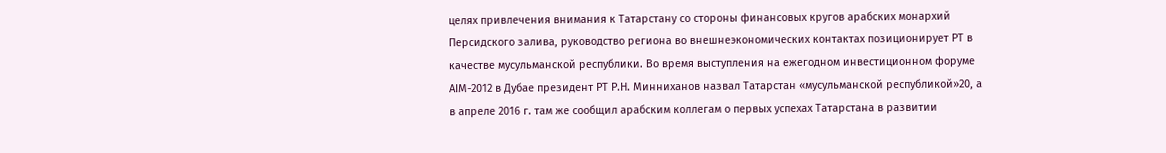целях привлечения внимания к Татарстану со стороны финансовых кругов арабских монархий Персидского залива, руководство региона во внешнеэкономических контактах позиционирует РТ в качестве мусульманской республики. Во время выступления на ежегодном инвестиционном форуме AIM-2012 в Дубае президент РТ Р.Н. Минниханов назвал Татарстан «мусульманской республикой»20, а в апреле 2016 г. там же сообщил арабским коллегам о первых успехах Татарстана в развитии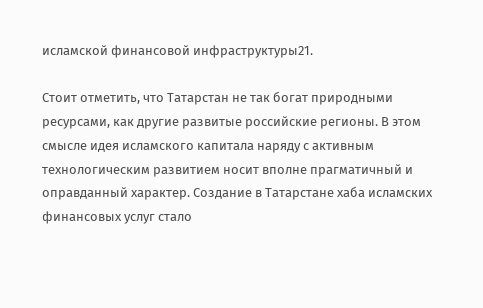исламской финансовой инфраструктуры21.

Стоит отметить, что Татарстан не так богат природными ресурсами, как другие развитые российские регионы. В этом смысле идея исламского капитала наряду с активным технологическим развитием носит вполне прагматичный и оправданный характер. Создание в Татарстане хаба исламских финансовых услуг стало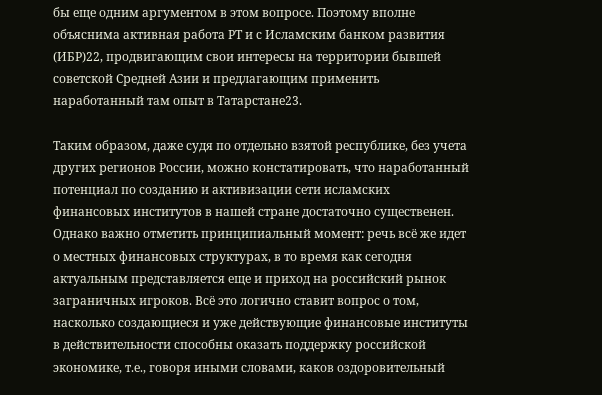бы еще одним аргументом в этом вопросе. Поэтому вполне объяснима активная работа РТ и с Исламским банком развития (ИБР)22, продвигающим свои интересы на территории бывшей советской Средней Азии и предлагающим применить наработанный там опыт в Татарстане23.

Таким образом, даже судя по отдельно взятой республике, без учета других регионов России, можно констатировать, что наработанный потенциал по созданию и активизации сети исламских финансовых институтов в нашей стране достаточно существенен. Однако важно отметить принципиальный момент: речь всё же идет о местных финансовых структурах, в то время как сегодня актуальным представляется еще и приход на российский рынок заграничных игроков. Всё это логично ставит вопрос о том, насколько создающиеся и уже действующие финансовые институты в действительности способны оказать поддержку российской экономике, т.е., говоря иными словами, каков оздоровительный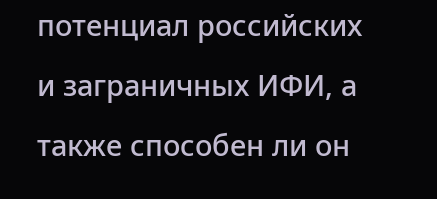потенциал российских и заграничных ИФИ, а также способен ли он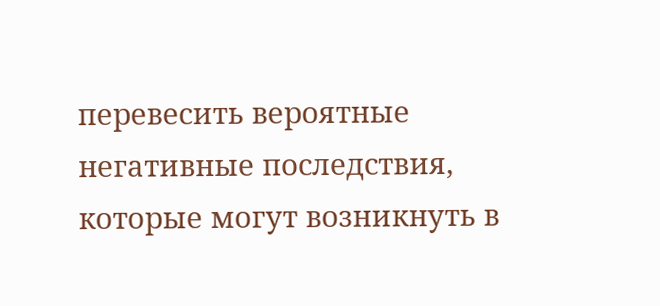перевесить вероятные негативные последствия, которые могут возникнуть в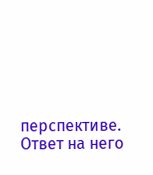перспективе. Ответ на него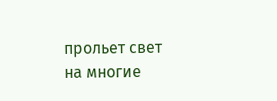прольет свет на многие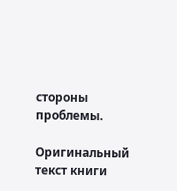стороны проблемы.

Оригинальный текст книги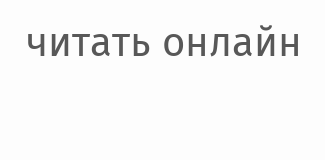читать онлайн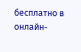бесплатно в онлайн-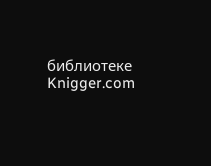библиотеке Knigger.com